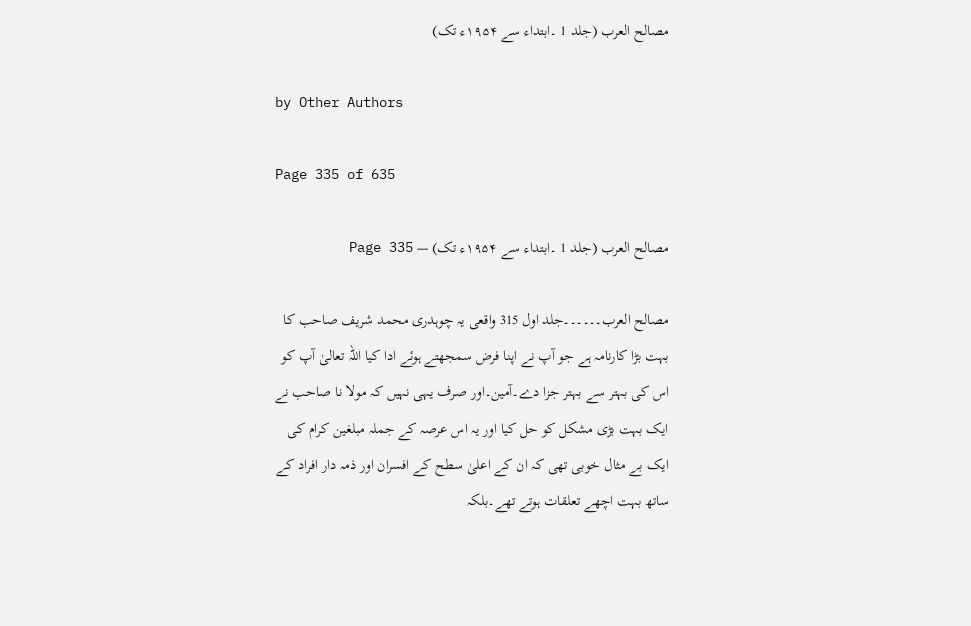مصالح العرب (جلد 1 ۔ابتداء سے ۱۹۵۴ء تک)

by Other Authors

Page 335 of 635

مصالح العرب (جلد 1 ۔ابتداء سے ۱۹۵۴ء تک) — Page 335

مصالح العرب۔۔۔۔۔۔جلد اول 315 واقعی یہ چوہدری محمد شریف صاحب کا بہت بڑا کارنامہ ہے جو آپ نے اپنا فرض سمجھتے ہوئے ادا کیا اللہ تعالیٰ آپ کو اس کی بہتر سے بہتر جزا دے۔آمین۔اور صرف یہی نہیں کہ مولا نا صاحب نے ایک بہت بڑی مشکل کو حل کیا اور یہ اس عرصہ کے جملہ مبلغین کرام کی ایک بے مثال خوبی تھی کہ ان کے اعلیٰ سطح کے افسران اور ذمہ دار افراد کے ساتھ بہت اچھے تعلقات ہوتے تھے۔بلکہ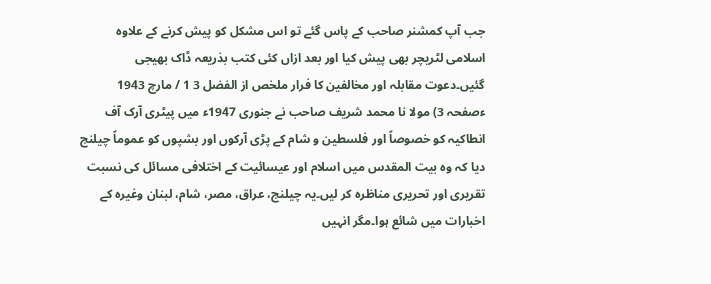جب آپ کمشنر صاحب کے پاس گئے تو اس مشکل کو پیش کرنے کے علاوہ اسلامی لٹریچر بھی پیش کیا اور بعد ازاں کئی کتب بذریعہ ڈاک بھیجی گئیں۔دعوت مقابلہ اور مخالفین کا فرار ملخص از الفضل 3 1 / مارچ 1943 ءصفحہ 3) مولا نا محمد شریف صاحب نے جنوری 1947ء میں پیٹری آرک آف انطاکیہ کو خصوصاً اور فلسطین و شام کے پڑی آرکوں اور بشپوں کو عموماً چیلنج دیا کہ وہ بیت المقدس میں اسلام اور عیسائیت کے اختلافی مسائل کی نسبت تقریری اور تحریری مناظرہ کر لیں۔یہ چیلنج، عراق، مصر، شام، لبنان وغیرہ کے اخبارات میں شائع ہوا۔مگر انہیں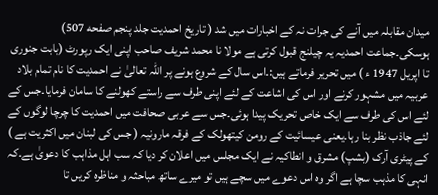میدان مقابلہ میں آنے کی جرات نہ کے اخبارات میں شد ( تاریخ احمدیت جلد پنجم صفحه 507) ہوسکی۔جماعت احمدیہ یہ چیلنج قبول کرتی ہے مولا نا محمد شریف صاحب اپنی ایک رپورٹ (بابت جنوری تا اپریل 1947 ء ) میں تحریر فرماتے ہیں:۔اس سال کے شروع ہونے پر اللہ تعالیٰ نے احمدیت کا نام تمام بلاد عربیہ میں مشہور کرنے اور اس کی اشاعت کے لئے اپنی طرف سے راستے کھولنے کا سامان فرمایا۔جس کے لئے اس کی طرف سے ایک خاص تحریک پیدا ہوئی۔جس سے عربی صحافت میں احمدیت کا چرچا لوگوں کے لئے جاذب نظر بنا رہا۔یعنی عیسائیت کے رومن کیتھولک کے فرقہ مارونیہ ( جس کی لبنان میں اکثریت ہے ) کے پیٹری آرک (بشپ) مشرق و انطاکیہ نے ایک مجلس میں اعلان کر دیا کہ سب اہل مذاہب کا دعویٰ ہے۔کہ انہی کا مذہب سچا ہے اگر وہ اس دعوے میں سچے ہیں تو میرے ساتھ مباحثہ و مناظرہ کریں تا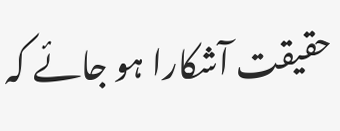حقیقت آشکارا ہو جائے کہ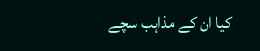کیا ان کے مذاہب سچے